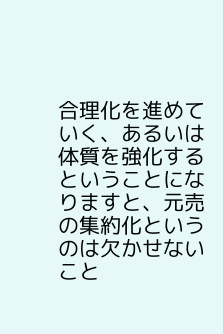合理化を進めていく、あるいは体質を強化するということになりますと、元売の集約化というのは欠かせないこと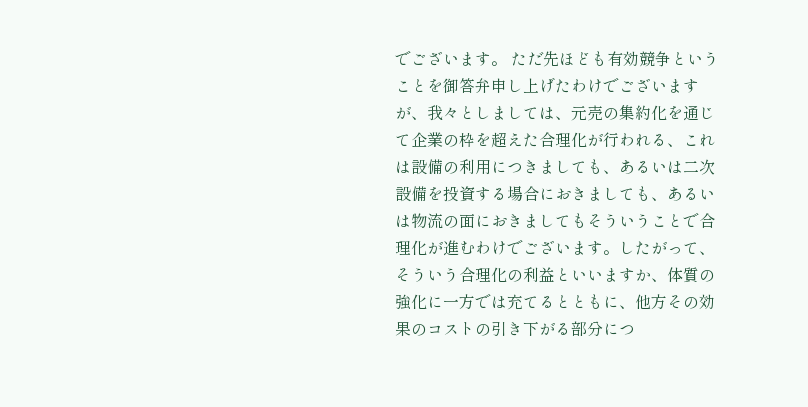でございます。 ただ先ほども有効競争ということを御答弁申し上げたわけでございますが、我々としましては、元売の集約化を通じて企業の枠を超えた合理化が行われる、これは設備の利用につきましても、あるいは二次設備を投資する場合におきましても、あるいは物流の面におきましてもそういうことで合理化が進むわけでございます。したがって、そういう合理化の利益といいますか、体質の強化に一方では充てるとともに、他方その効果のコストの引き下がる部分につ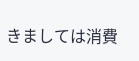きましては消費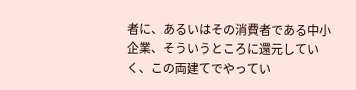者に、あるいはその消費者である中小企業、そういうところに還元していく、この両建てでやってい